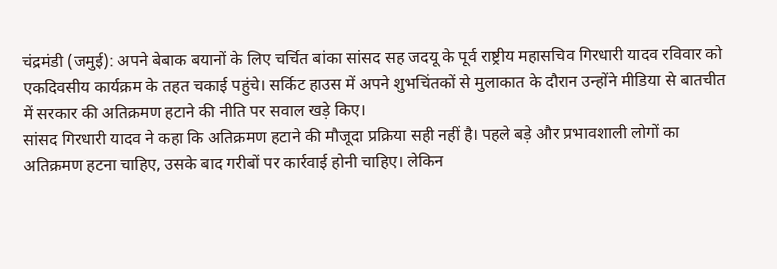चंद्रमंडी (जमुई): अपने बेबाक बयानों के लिए चर्चित बांका सांसद सह जदयू के पूर्व राष्ट्रीय महासचिव गिरधारी यादव रविवार को एकदिवसीय कार्यक्रम के तहत चकाई पहुंचे। सर्किट हाउस में अपने शुभचिंतकों से मुलाकात के दौरान उन्होंने मीडिया से बातचीत में सरकार की अतिक्रमण हटाने की नीति पर सवाल खड़े किए।
सांसद गिरधारी यादव ने कहा कि अतिक्रमण हटाने की मौजूदा प्रक्रिया सही नहीं है। पहले बड़े और प्रभावशाली लोगों का अतिक्रमण हटना चाहिए, उसके बाद गरीबों पर कार्रवाई होनी चाहिए। लेकिन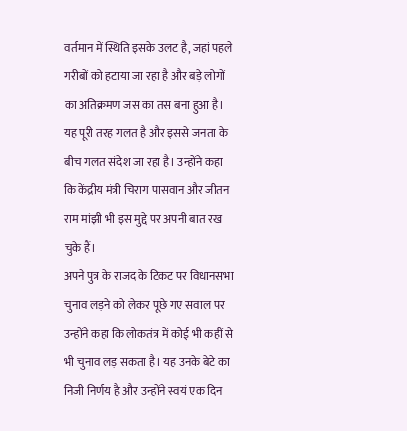वर्तमान में स्थिति इसके उलट है, जहां पहले गरीबों को हटाया जा रहा है और बड़े लोगों का अतिक्रमण जस का तस बना हुआ है। यह पूरी तरह गलत है और इससे जनता के बीच गलत संदेश जा रहा है। उन्होंने कहा कि केंद्रीय मंत्री चिराग पासवान और जीतन राम मांझी भी इस मुद्दे पर अपनी बात रख चुके हैं।
अपने पुत्र के राजद के टिकट पर विधानसभा चुनाव लड़ने को लेकर पूछे गए सवाल पर उन्होंने कहा कि लोकतंत्र में कोई भी कहीं से भी चुनाव लड़ सकता है। यह उनके बेटे का निजी निर्णय है और उन्होंने स्वयं एक दिन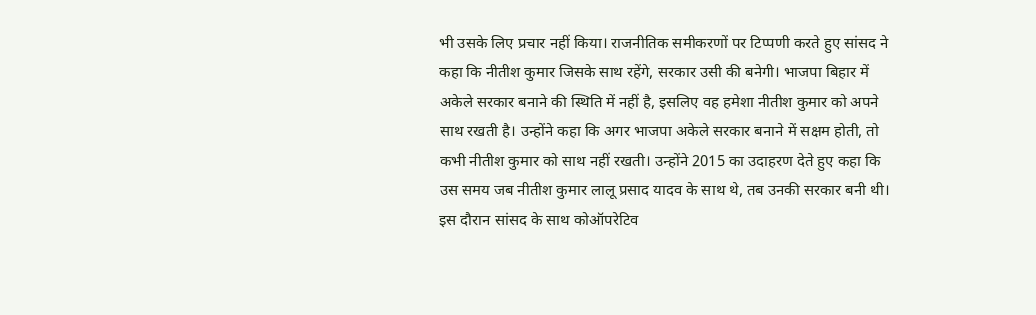भी उसके लिए प्रचार नहीं किया। राजनीतिक समीकरणों पर टिप्पणी करते हुए सांसद ने कहा कि नीतीश कुमार जिसके साथ रहेंगे, सरकार उसी की बनेगी। भाजपा बिहार में अकेले सरकार बनाने की स्थिति में नहीं है, इसलिए वह हमेशा नीतीश कुमार को अपने साथ रखती है। उन्होंने कहा कि अगर भाजपा अकेले सरकार बनाने में सक्षम होती, तो कभी नीतीश कुमार को साथ नहीं रखती। उन्होंने 2015 का उदाहरण देते हुए कहा कि उस समय जब नीतीश कुमार लालू प्रसाद यादव के साथ थे, तब उनकी सरकार बनी थी।
इस दौरान सांसद के साथ कोऑपरेटिव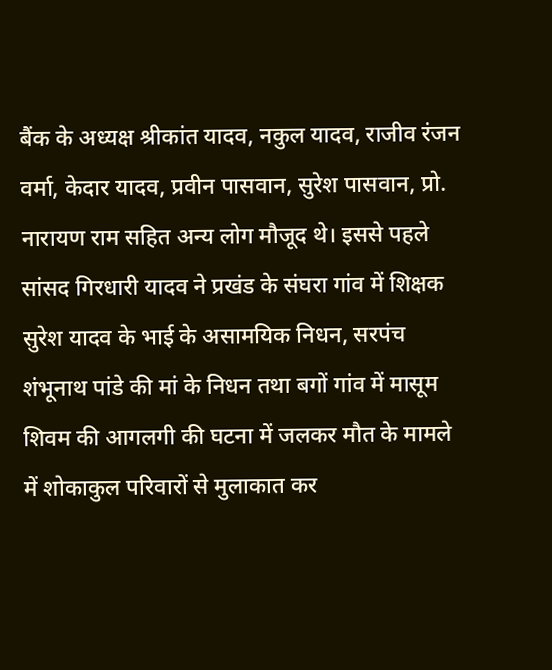बैंक के अध्यक्ष श्रीकांत यादव, नकुल यादव, राजीव रंजन वर्मा, केदार यादव, प्रवीन पासवान, सुरेश पासवान, प्रो. नारायण राम सहित अन्य लोग मौजूद थे। इससे पहले सांसद गिरधारी यादव ने प्रखंड के संघरा गांव में शिक्षक सुरेश यादव के भाई के असामयिक निधन, सरपंच शंभूनाथ पांडे की मां के निधन तथा बगों गांव में मासूम शिवम की आगलगी की घटना में जलकर मौत के मामले में शोकाकुल परिवारों से मुलाकात कर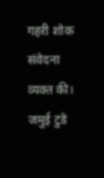गहरी शोक संवेदना व्यक्त की।
जमुई टुडे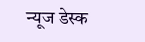न्यूज डेस्क